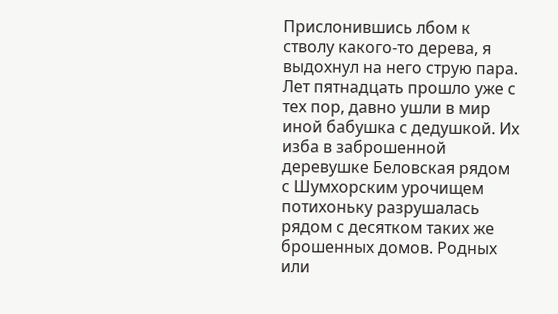Прислонившись лбом к стволу какого-то дерева, я выдохнул на него струю пара. Лет пятнадцать прошло уже с тех пор, давно ушли в мир иной бабушка с дедушкой. Их изба в заброшенной деревушке Беловская рядом с Шумхорским урочищем потихоньку разрушалась рядом с десятком таких же брошенных домов. Родных или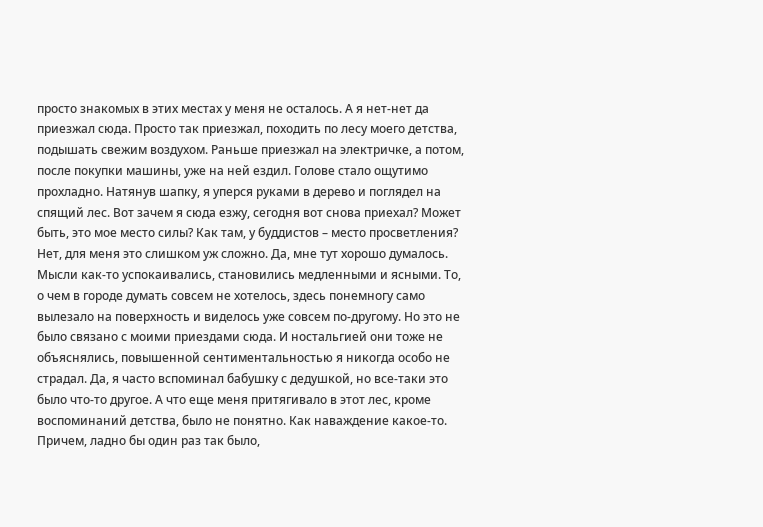просто знакомых в этих местах у меня не осталось. А я нет-нет да приезжал сюда. Просто так приезжал, походить по лесу моего детства, подышать свежим воздухом. Раньше приезжал на электричке, а потом, после покупки машины, уже на ней ездил. Голове стало ощутимо прохладно. Натянув шапку, я уперся руками в дерево и поглядел на спящий лес. Вот зачем я сюда езжу, сегодня вот снова приехал? Может быть, это мое место силы? Как там, у буддистов – место просветления? Нет, для меня это слишком уж сложно. Да, мне тут хорошо думалось. Мысли как-то успокаивались, становились медленными и ясными. То, о чем в городе думать совсем не хотелось, здесь понемногу само вылезало на поверхность и виделось уже совсем по-другому. Но это не было связано с моими приездами сюда. И ностальгией они тоже не объяснялись, повышенной сентиментальностью я никогда особо не страдал. Да, я часто вспоминал бабушку с дедушкой, но все-таки это было что-то другое. А что еще меня притягивало в этот лес, кроме воспоминаний детства, было не понятно. Как наваждение какое-то.
Причем, ладно бы один раз так было,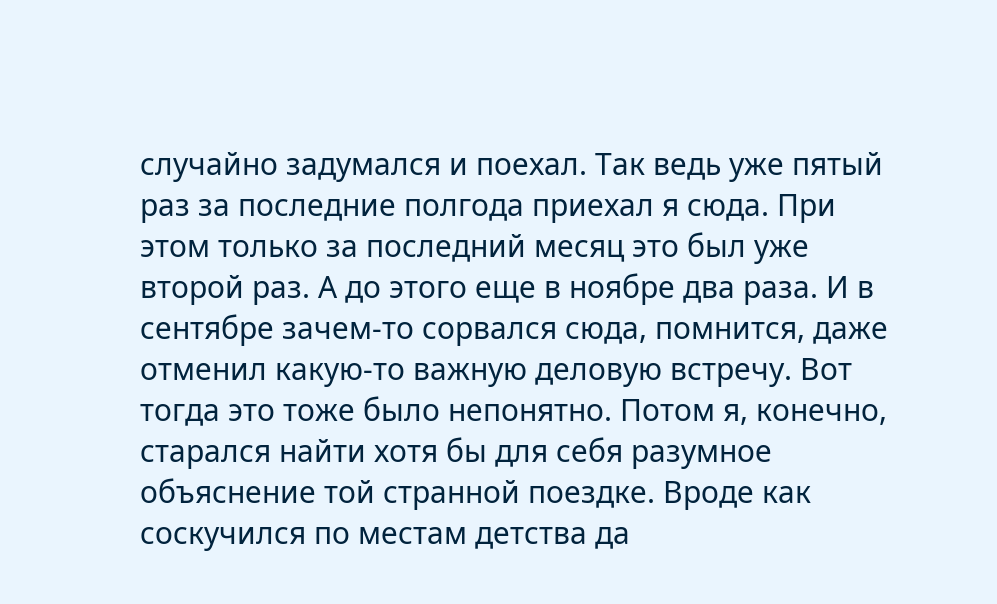случайно задумался и поехал. Так ведь уже пятый раз за последние полгода приехал я сюда. При этом только за последний месяц это был уже второй раз. А до этого еще в ноябре два раза. И в сентябре зачем-то сорвался сюда, помнится, даже отменил какую-то важную деловую встречу. Вот тогда это тоже было непонятно. Потом я, конечно, старался найти хотя бы для себя разумное объяснение той странной поездке. Вроде как соскучился по местам детства да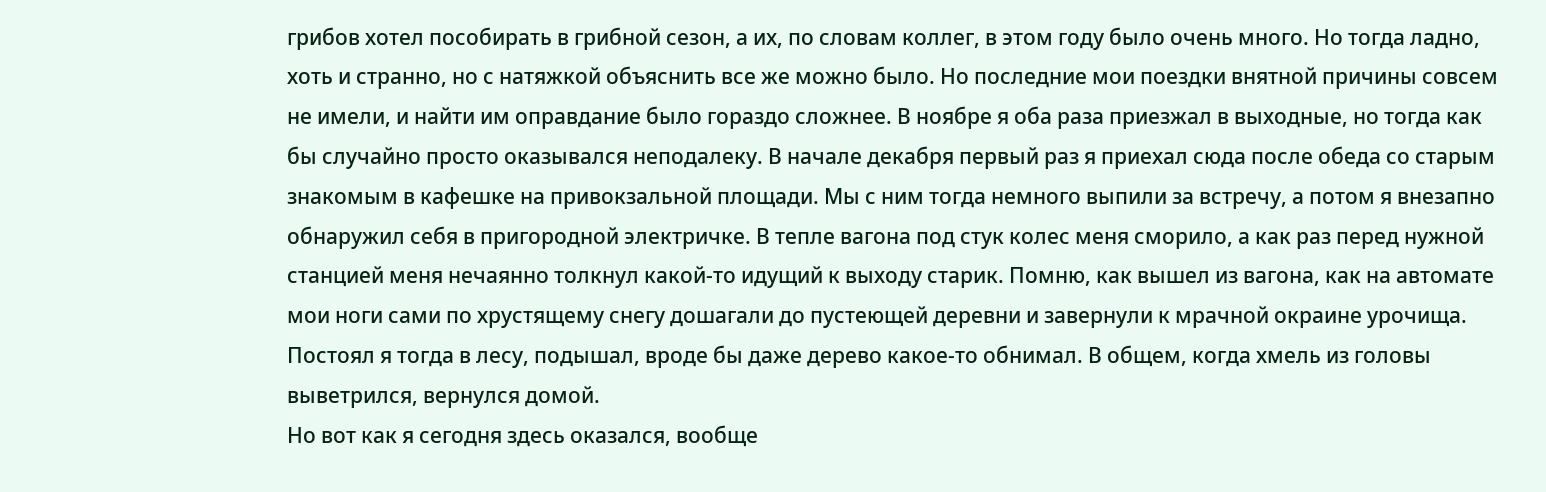грибов хотел пособирать в грибной сезон, а их, по словам коллег, в этом году было очень много. Но тогда ладно, хоть и странно, но с натяжкой объяснить все же можно было. Но последние мои поездки внятной причины совсем не имели, и найти им оправдание было гораздо сложнее. В ноябре я оба раза приезжал в выходные, но тогда как бы случайно просто оказывался неподалеку. В начале декабря первый раз я приехал сюда после обеда со старым знакомым в кафешке на привокзальной площади. Мы с ним тогда немного выпили за встречу, а потом я внезапно обнаружил себя в пригородной электричке. В тепле вагона под стук колес меня сморило, а как раз перед нужной станцией меня нечаянно толкнул какой-то идущий к выходу старик. Помню, как вышел из вагона, как на автомате мои ноги сами по хрустящему снегу дошагали до пустеющей деревни и завернули к мрачной окраине урочища. Постоял я тогда в лесу, подышал, вроде бы даже дерево какое-то обнимал. В общем, когда хмель из головы выветрился, вернулся домой.
Но вот как я сегодня здесь оказался, вообще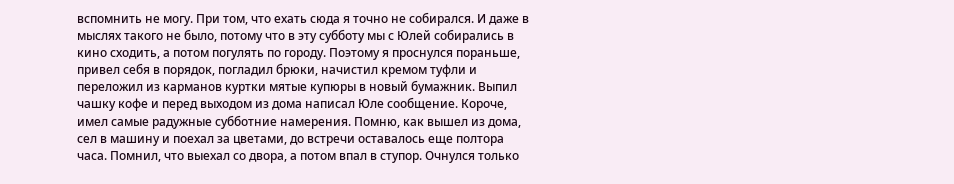вспомнить не могу. При том, что ехать сюда я точно не собирался. И даже в мыслях такого не было, потому что в эту субботу мы с Юлей собирались в кино сходить, а потом погулять по городу. Поэтому я проснулся пораньше, привел себя в порядок, погладил брюки, начистил кремом туфли и переложил из карманов куртки мятые купюры в новый бумажник. Выпил чашку кофе и перед выходом из дома написал Юле сообщение. Короче, имел самые радужные субботние намерения. Помню, как вышел из дома, сел в машину и поехал за цветами, до встречи оставалось еще полтора часа. Помнил, что выехал со двора, а потом впал в ступор. Очнулся только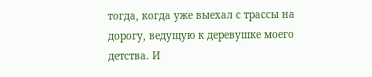тогда, когда уже выехал с трассы на дорогу, ведущую к деревушке моего детства. И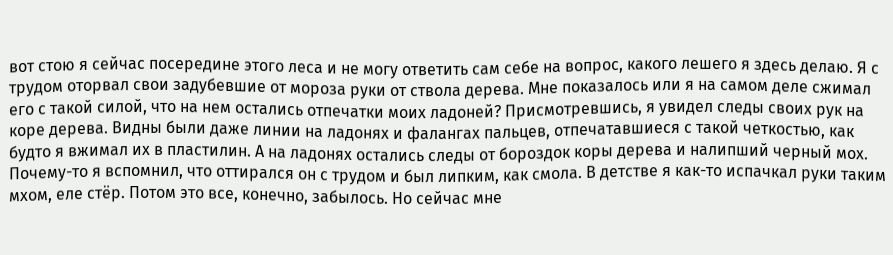вот стою я сейчас посередине этого леса и не могу ответить сам себе на вопрос, какого лешего я здесь делаю. Я с трудом оторвал свои задубевшие от мороза руки от ствола дерева. Мне показалось или я на самом деле сжимал его с такой силой, что на нем остались отпечатки моих ладоней? Присмотревшись, я увидел следы своих рук на коре дерева. Видны были даже линии на ладонях и фалангах пальцев, отпечатавшиеся с такой четкостью, как будто я вжимал их в пластилин. А на ладонях остались следы от бороздок коры дерева и налипший черный мох. Почему-то я вспомнил, что оттирался он с трудом и был липким, как смола. В детстве я как-то испачкал руки таким мхом, еле стёр. Потом это все, конечно, забылось. Но сейчас мне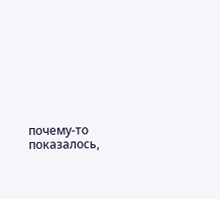почему-то показалось,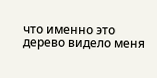что именно это дерево видело меня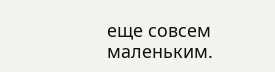еще совсем маленьким.